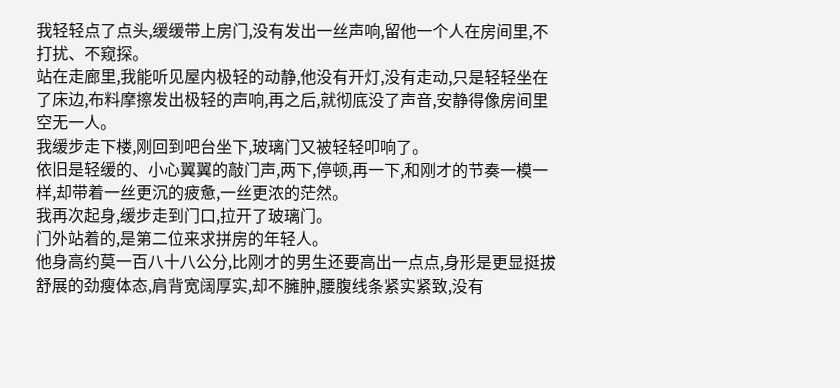我轻轻点了点头,缓缓带上房门,没有发出一丝声响,留他一个人在房间里,不打扰、不窥探。
站在走廊里,我能听见屋内极轻的动静,他没有开灯,没有走动,只是轻轻坐在了床边,布料摩擦发出极轻的声响,再之后,就彻底没了声音,安静得像房间里空无一人。
我缓步走下楼,刚回到吧台坐下,玻璃门又被轻轻叩响了。
依旧是轻缓的、小心翼翼的敲门声,两下,停顿,再一下,和刚才的节奏一模一样,却带着一丝更沉的疲惫,一丝更浓的茫然。
我再次起身,缓步走到门口,拉开了玻璃门。
门外站着的,是第二位来求拼房的年轻人。
他身高约莫一百八十八公分,比刚才的男生还要高出一点点,身形是更显挺拔舒展的劲瘦体态,肩背宽阔厚实,却不臃肿,腰腹线条紧实紧致,没有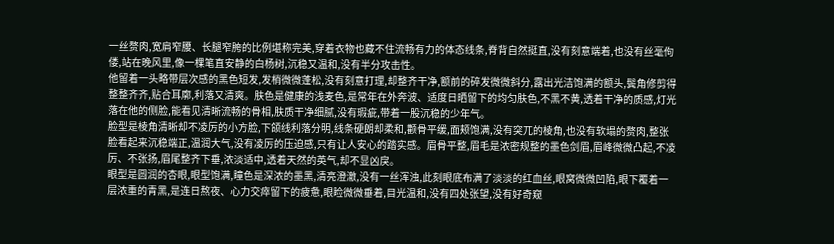一丝赘肉,宽肩窄腰、长腿窄胯的比例堪称完美,穿着衣物也藏不住流畅有力的体态线条,脊背自然挺直,没有刻意端着,也没有丝毫佝偻,站在晚风里,像一棵笔直安静的白杨树,沉稳又温和,没有半分攻击性。
他留着一头略带层次感的黑色短发,发梢微微蓬松,没有刻意打理,却整齐干净,额前的碎发微微斜分,露出光洁饱满的额头,鬓角修剪得整整齐齐,贴合耳廓,利落又清爽。肤色是健康的浅麦色,是常年在外奔波、适度日晒留下的均匀肤色,不黑不黄,透着干净的质感,灯光落在他的侧脸,能看见清晰流畅的骨相,肤质干净细腻,没有瑕疵,带着一股沉稳的少年气。
脸型是棱角清晰却不凌厉的小方脸,下颌线利落分明,线条硬朗却柔和,颧骨平缓,面颊饱满,没有突兀的棱角,也没有软塌的赘肉,整张脸看起来沉稳端正,温润大气,没有凌厉的压迫感,只有让人安心的踏实感。眉骨平整,眉毛是浓密规整的墨色剑眉,眉峰微微凸起,不凌厉、不张扬,眉尾整齐下垂,浓淡适中,透着天然的英气,却不显凶戾。
眼型是圆润的杏眼,眼型饱满,瞳色是深浓的墨黑,清亮澄澈,没有一丝浑浊,此刻眼底布满了淡淡的红血丝,眼窝微微凹陷,眼下覆着一层浓重的青黑,是连日熬夜、心力交瘁留下的疲惫,眼睑微微垂着,目光温和,没有四处张望,没有好奇窥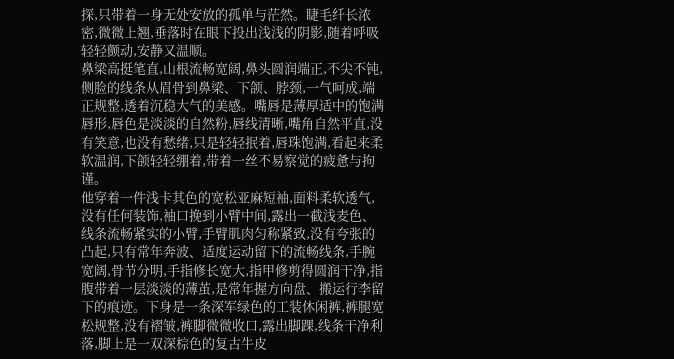探,只带着一身无处安放的孤单与茫然。睫毛纤长浓密,微微上翘,垂落时在眼下投出浅浅的阴影,随着呼吸轻轻颤动,安静又温顺。
鼻梁高挺笔直,山根流畅宽阔,鼻头圆润端正,不尖不钝,侧脸的线条从眉骨到鼻梁、下颌、脖颈,一气呵成,端正规整,透着沉稳大气的美感。嘴唇是薄厚适中的饱满唇形,唇色是淡淡的自然粉,唇线清晰,嘴角自然平直,没有笑意,也没有愁绪,只是轻轻抿着,唇珠饱满,看起来柔软温润,下颌轻轻绷着,带着一丝不易察觉的疲惫与拘谨。
他穿着一件浅卡其色的宽松亚麻短袖,面料柔软透气,没有任何装饰,袖口挽到小臂中间,露出一截浅麦色、线条流畅紧实的小臂,手臂肌肉匀称紧致,没有夸张的凸起,只有常年奔波、适度运动留下的流畅线条,手腕宽阔,骨节分明,手指修长宽大,指甲修剪得圆润干净,指腹带着一层淡淡的薄茧,是常年握方向盘、搬运行李留下的痕迹。下身是一条深军绿色的工装休闲裤,裤腿宽松规整,没有褶皱,裤脚微微收口,露出脚踝,线条干净利落,脚上是一双深棕色的复古牛皮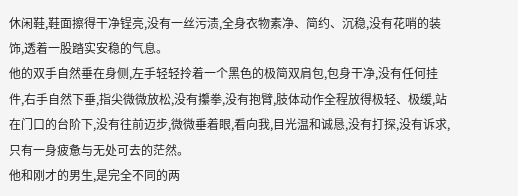休闲鞋,鞋面擦得干净锃亮,没有一丝污渍,全身衣物素净、简约、沉稳,没有花哨的装饰,透着一股踏实安稳的气息。
他的双手自然垂在身侧,左手轻轻拎着一个黑色的极简双肩包,包身干净,没有任何挂件,右手自然下垂,指尖微微放松,没有攥拳,没有抱臂,肢体动作全程放得极轻、极缓,站在门口的台阶下,没有往前迈步,微微垂着眼,看向我,目光温和诚恳,没有打探,没有诉求,只有一身疲惫与无处可去的茫然。
他和刚才的男生,是完全不同的两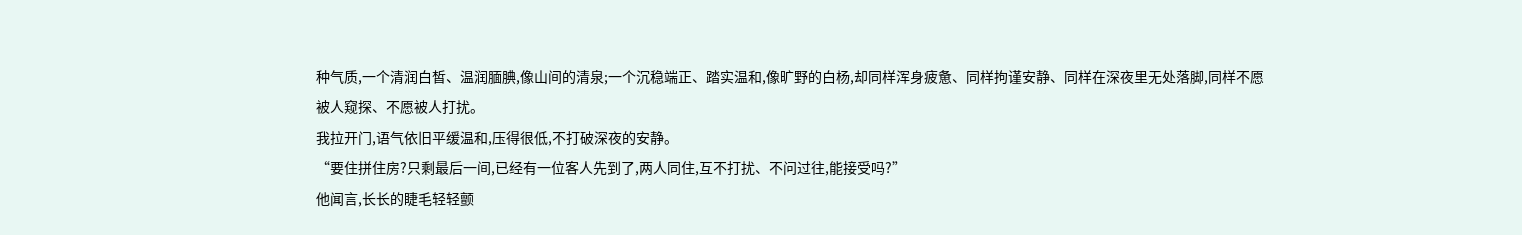种气质,一个清润白皙、温润腼腆,像山间的清泉;一个沉稳端正、踏实温和,像旷野的白杨,却同样浑身疲惫、同样拘谨安静、同样在深夜里无处落脚,同样不愿被人窥探、不愿被人打扰。
我拉开门,语气依旧平缓温和,压得很低,不打破深夜的安静。
“要住拼住房?只剩最后一间,已经有一位客人先到了,两人同住,互不打扰、不问过往,能接受吗?”
他闻言,长长的睫毛轻轻颤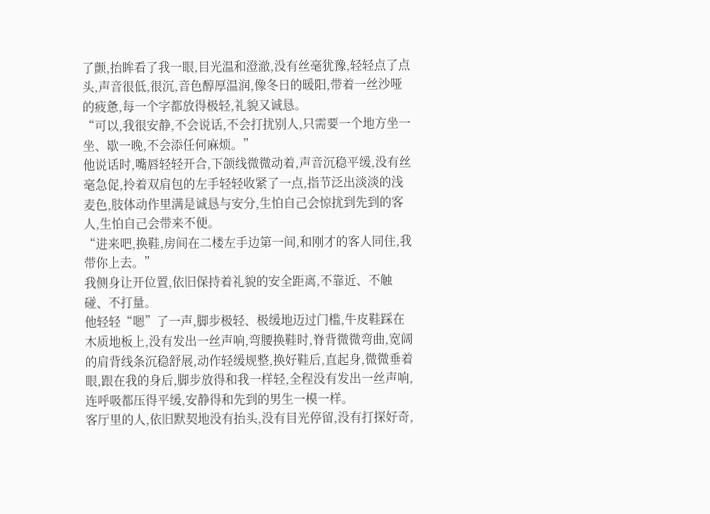了颤,抬眸看了我一眼,目光温和澄澈,没有丝毫犹豫,轻轻点了点头,声音很低,很沉,音色醇厚温润,像冬日的暖阳,带着一丝沙哑的疲惫,每一个字都放得极轻,礼貌又诚恳。
“可以,我很安静,不会说话,不会打扰别人,只需要一个地方坐一坐、歇一晚,不会添任何麻烦。”
他说话时,嘴唇轻轻开合,下颌线微微动着,声音沉稳平缓,没有丝毫急促,拎着双肩包的左手轻轻收紧了一点,指节泛出淡淡的浅麦色,肢体动作里满是诚恳与安分,生怕自己会惊扰到先到的客人,生怕自己会带来不便。
“进来吧,换鞋,房间在二楼左手边第一间,和刚才的客人同住,我带你上去。”
我侧身让开位置,依旧保持着礼貌的安全距离,不靠近、不触碰、不打量。
他轻轻“嗯”了一声,脚步极轻、极缓地迈过门槛,牛皮鞋踩在木质地板上,没有发出一丝声响,弯腰换鞋时,脊背微微弯曲,宽阔的肩背线条沉稳舒展,动作轻缓规整,换好鞋后,直起身,微微垂着眼,跟在我的身后,脚步放得和我一样轻,全程没有发出一丝声响,连呼吸都压得平缓,安静得和先到的男生一模一样。
客厅里的人,依旧默契地没有抬头,没有目光停留,没有打探好奇,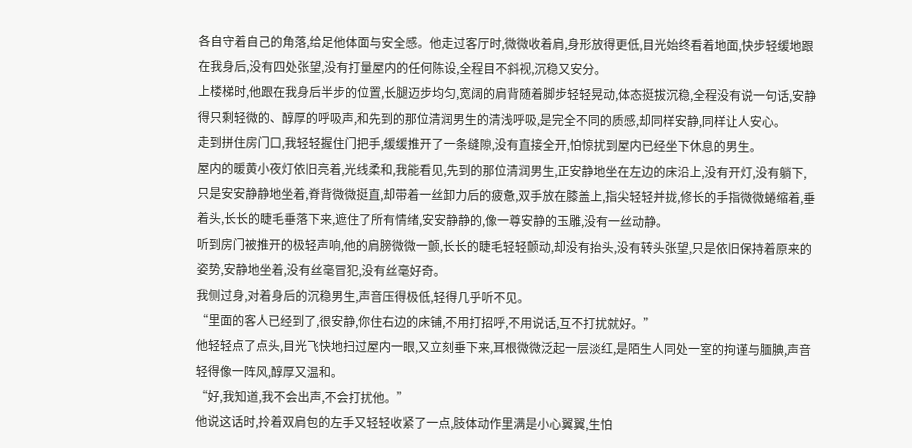各自守着自己的角落,给足他体面与安全感。他走过客厅时,微微收着肩,身形放得更低,目光始终看着地面,快步轻缓地跟在我身后,没有四处张望,没有打量屋内的任何陈设,全程目不斜视,沉稳又安分。
上楼梯时,他跟在我身后半步的位置,长腿迈步均匀,宽阔的肩背随着脚步轻轻晃动,体态挺拔沉稳,全程没有说一句话,安静得只剩轻微的、醇厚的呼吸声,和先到的那位清润男生的清浅呼吸,是完全不同的质感,却同样安静,同样让人安心。
走到拼住房门口,我轻轻握住门把手,缓缓推开了一条缝隙,没有直接全开,怕惊扰到屋内已经坐下休息的男生。
屋内的暖黄小夜灯依旧亮着,光线柔和,我能看见,先到的那位清润男生,正安静地坐在左边的床沿上,没有开灯,没有躺下,只是安安静静地坐着,脊背微微挺直,却带着一丝卸力后的疲惫,双手放在膝盖上,指尖轻轻并拢,修长的手指微微蜷缩着,垂着头,长长的睫毛垂落下来,遮住了所有情绪,安安静静的,像一尊安静的玉雕,没有一丝动静。
听到房门被推开的极轻声响,他的肩膀微微一颤,长长的睫毛轻轻颤动,却没有抬头,没有转头张望,只是依旧保持着原来的姿势,安静地坐着,没有丝毫冒犯,没有丝毫好奇。
我侧过身,对着身后的沉稳男生,声音压得极低,轻得几乎听不见。
“里面的客人已经到了,很安静,你住右边的床铺,不用打招呼,不用说话,互不打扰就好。”
他轻轻点了点头,目光飞快地扫过屋内一眼,又立刻垂下来,耳根微微泛起一层淡红,是陌生人同处一室的拘谨与腼腆,声音轻得像一阵风,醇厚又温和。
“好,我知道,我不会出声,不会打扰他。”
他说这话时,拎着双肩包的左手又轻轻收紧了一点,肢体动作里满是小心翼翼,生怕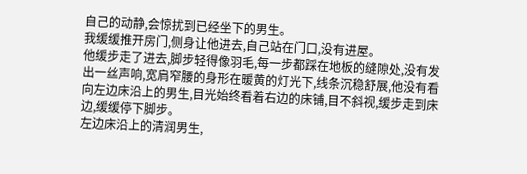自己的动静,会惊扰到已经坐下的男生。
我缓缓推开房门,侧身让他进去,自己站在门口,没有进屋。
他缓步走了进去,脚步轻得像羽毛,每一步都踩在地板的缝隙处,没有发出一丝声响,宽肩窄腰的身形在暖黄的灯光下,线条沉稳舒展,他没有看向左边床沿上的男生,目光始终看着右边的床铺,目不斜视,缓步走到床边,缓缓停下脚步。
左边床沿上的清润男生,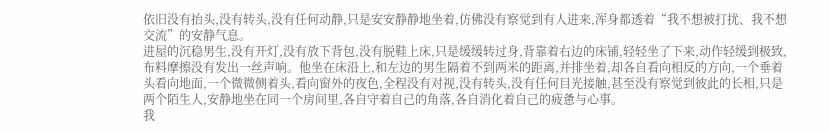依旧没有抬头,没有转头,没有任何动静,只是安安静静地坐着,仿佛没有察觉到有人进来,浑身都透着“我不想被打扰、我不想交流”的安静气息。
进屋的沉稳男生,没有开灯,没有放下背包,没有脱鞋上床,只是缓缓转过身,背靠着右边的床铺,轻轻坐了下来,动作轻缓到极致,布料摩擦没有发出一丝声响。他坐在床沿上,和左边的男生隔着不到两米的距离,并排坐着,却各自看向相反的方向,一个垂着头看向地面,一个微微侧着头,看向窗外的夜色,全程没有对视,没有转头,没有任何目光接触,甚至没有察觉到彼此的长相,只是两个陌生人,安静地坐在同一个房间里,各自守着自己的角落,各自消化着自己的疲惫与心事。
我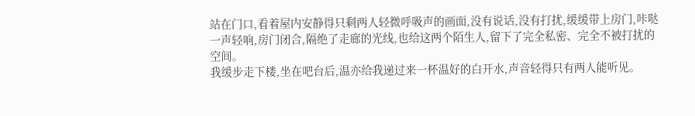站在门口,看着屋内安静得只剩两人轻微呼吸声的画面,没有说话,没有打扰,缓缓带上房门,咔哒一声轻响,房门闭合,隔绝了走廊的光线,也给这两个陌生人,留下了完全私密、完全不被打扰的空间。
我缓步走下楼,坐在吧台后,温亦给我递过来一杯温好的白开水,声音轻得只有两人能听见。